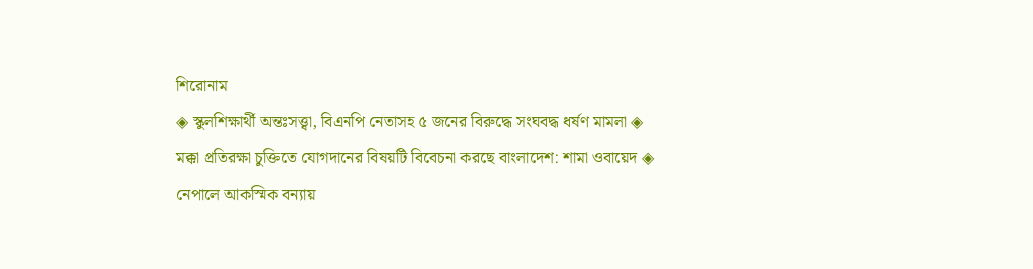শিরোনাম
◈ স্কুলশিক্ষার্থী অন্তঃসত্ত্বা, বিএনপি নেতাসহ ৫ জনের বিরুদ্ধে সংঘবদ্ধ ধর্ষণ মামলা ◈ মক্কা প্রতিরক্ষা চুক্তিতে যোগদানের বিষয়টি বিবেচনা করছে বাংলাদেশ: শামা ওবায়েদ ◈ নেপালে আকস্মিক বন্যায়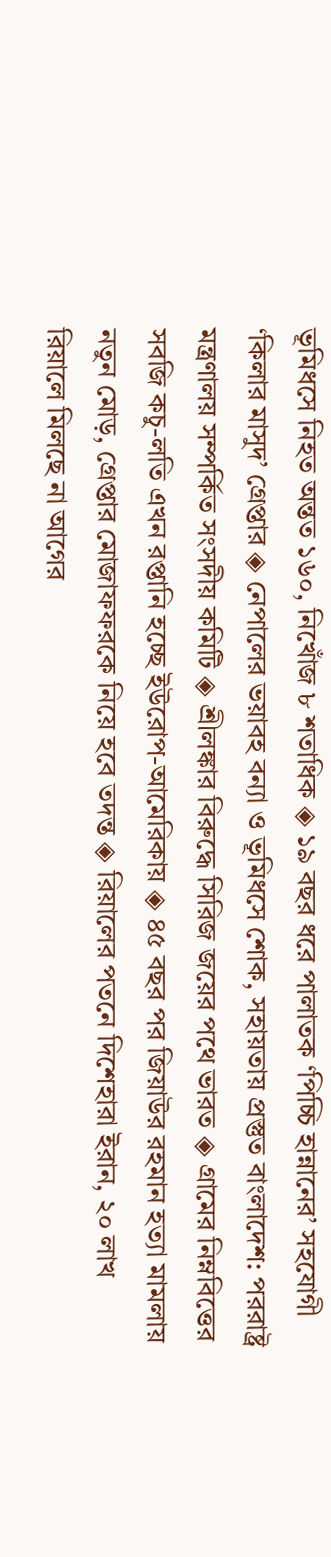ভূমিধসে নিহত অন্তত ১৬০, নিখোঁজ ৮ শতাধিক ◈ ১৯ বছর ধরে পালাতক ‘পিচ্চি হান্নানের’ সহযোগী ‘কিলার মাসুদ’ গ্রেপ্তার ◈ নেপালের ভয়াবহ বন্যা ও ভূমিধসে শোক, সহায়তায় প্রস্তুত বাংলাদেশ: পররাষ্ট্র মন্ত্রণালয় সম্পর্কিত সংসদীয় কমিটি ◈ শ্রীলঙ্কার বিরু‌দ্ধে সিরিজ জয়ের পথে ভারত ◈ গ্রামের নিম্নবিত্তের সবজি কচু-লতি এখন রপ্তানি হচ্ছে ইউরোপ-আমেরিকায় ◈ ৪৫ বছর পর জিয়াউর রহমান হত্যা মামলায় নতুন মোড়, গ্রেপ্তার মোজাফফরকে নিয়ে হবে তদন্ত ◈ রিয়ালের পতনে দিশেহারা ইরান, ২০ লাখ রিয়ালে মিলছে না আগের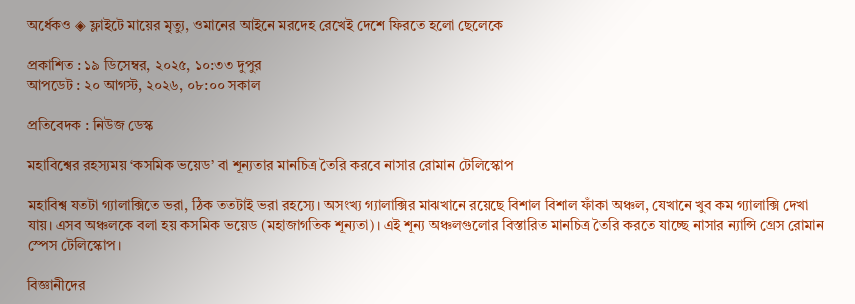অর্ধেকও ◈ ফ্লাইটে মায়ের মৃত্যু, ওমানের আইনে মরদেহ রেখেই দেশে ফিরতে হলো ছেলেকে

প্রকাশিত : ১৯ ডিসেম্বর, ২০২৫, ১০:৩৩ দুপুর
আপডেট : ২০ আগস্ট, ২০২৬, ০৮:০০ সকাল

প্রতিবেদক : নিউজ ডেস্ক

মহাবিশ্বের রহস্যময় ‘কসমিক ভয়েড’ বা শূন্যতার মানচিত্র তৈরি করবে নাসার রোমান টেলিস্কোপ

মহাবিশ্ব যতটা গ্যালাক্সিতে ভরা, ঠিক ততটাই ভরা রহস্যে। অসংখ্য গ্যালাক্সির মাঝখানে রয়েছে বিশাল বিশাল ফাঁকা অঞ্চল, যেখানে খুব কম গ্যালাক্সি দেখা যায়। এসব অঞ্চলকে বলা হয় কসমিক ভয়েড (মহাজাগতিক শূন্যতা)। এই শূন্য অঞ্চলগুলোর বিস্তারিত মানচিত্র তৈরি করতে যাচ্ছে নাসার ন্যান্সি গ্রেস রোমান স্পেস টেলিস্কোপ।

বিজ্ঞানীদের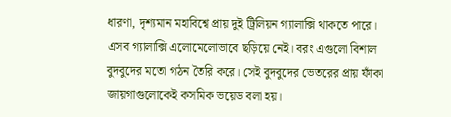ধারণা, দৃশ্যমান মহাবিশ্বে প্রায় দুই ট্রিলিয়ন গ্যালাক্সি থাকতে পারে। এসব গ্যালাক্সি এলোমেলোভাবে ছড়িয়ে নেই। বরং এগুলো বিশাল বুদবুদের মতো গঠন তৈরি করে। সেই বুদবুদের ভেতরের প্রায় ফাঁকা জায়গাগুলোকেই কসমিক ভয়েড বলা হয়।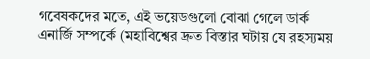গবেষকদের মতে, এই ভয়েডগুলো বোঝা গেলে ডার্ক এনার্জি সম্পর্কে (মহাবিশ্বের দ্রুত বিস্তার ঘটায় যে রহস্যময়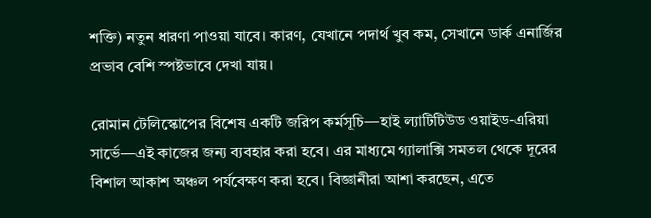শক্তি) নতুন ধারণা পাওয়া যাবে। কারণ, যেখানে পদার্থ খুব কম, সেখানে ডার্ক এনার্জির প্রভাব বেশি স্পষ্টভাবে দেখা যায়।

রোমান টেলিস্কোপের বিশেষ একটি জরিপ কর্মসূচি—হাই ল্যাটিটিউড ওয়াইড-এরিয়া সার্ভে—এই কাজের জন্য ব্যবহার করা হবে। এর মাধ্যমে গ্যালাক্সি সমতল থেকে দূরের বিশাল আকাশ অঞ্চল পর্যবেক্ষণ করা হবে। বিজ্ঞানীরা আশা করছেন, এতে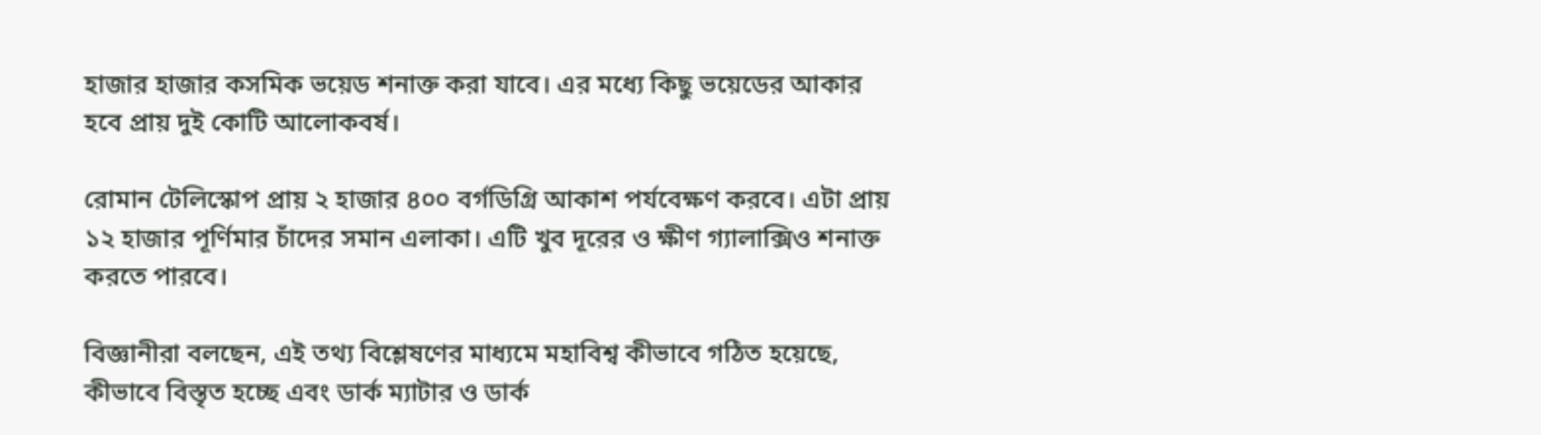হাজার হাজার কসমিক ভয়েড শনাক্ত করা যাবে। এর মধ্যে কিছু ভয়েডের আকার হবে প্রায় দুই কোটি আলোকবর্ষ।

রোমান টেলিস্কোপ প্রায় ২ হাজার ৪০০ বর্গডিগ্রি আকাশ পর্যবেক্ষণ করবে। এটা প্রায় ১২ হাজার পূর্ণিমার চাঁদের সমান এলাকা। এটি খুব দূরের ও ক্ষীণ গ্যালাক্সিও শনাক্ত করতে পারবে।

বিজ্ঞানীরা বলছেন, এই তথ্য বিশ্লেষণের মাধ্যমে মহাবিশ্ব কীভাবে গঠিত হয়েছে, কীভাবে বিস্তৃত হচ্ছে এবং ডার্ক ম্যাটার ও ডার্ক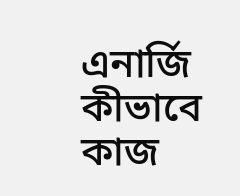এনার্জি কীভাবে কাজ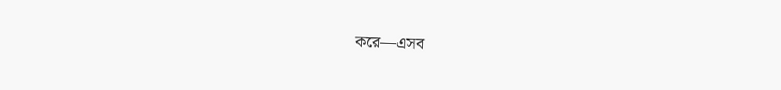করে—এসব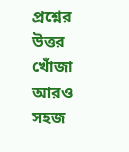প্রশ্নের উত্তর খোঁজা আরও সহজ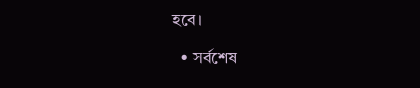হবে।

  • সর্বশেষ